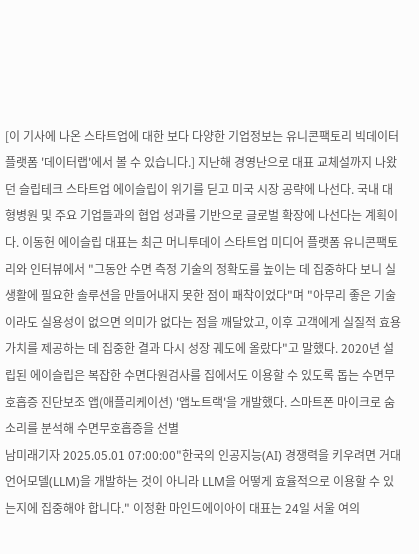[이 기사에 나온 스타트업에 대한 보다 다양한 기업정보는 유니콘팩토리 빅데이터 플랫폼 '데이터랩'에서 볼 수 있습니다.] 지난해 경영난으로 대표 교체설까지 나왔던 슬립테크 스타트업 에이슬립이 위기를 딛고 미국 시장 공략에 나선다. 국내 대형병원 및 주요 기업들과의 협업 성과를 기반으로 글로벌 확장에 나선다는 계획이다. 이동헌 에이슬립 대표는 최근 머니투데이 스타트업 미디어 플랫폼 유니콘팩토리와 인터뷰에서 "그동안 수면 측정 기술의 정확도를 높이는 데 집중하다 보니 실생활에 필요한 솔루션을 만들어내지 못한 점이 패착이었다"며 "아무리 좋은 기술이라도 실용성이 없으면 의미가 없다는 점을 깨달았고, 이후 고객에게 실질적 효용가치를 제공하는 데 집중한 결과 다시 성장 궤도에 올랐다"고 말했다. 2020년 설립된 에이슬립은 복잡한 수면다원검사를 집에서도 이용할 수 있도록 돕는 수면무호흡증 진단보조 앱(애플리케이션) '앱노트랙'을 개발했다. 스마트폰 마이크로 숨소리를 분석해 수면무호흡증을 선별
남미래기자 2025.05.01 07:00:00"한국의 인공지능(AI) 경쟁력을 키우려면 거대언어모델(LLM)을 개발하는 것이 아니라 LLM을 어떻게 효율적으로 이용할 수 있는지에 집중해야 합니다." 이정환 마인드에이아이 대표는 24일 서울 여의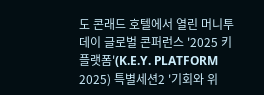도 콘래드 호텔에서 열린 머니투데이 글로벌 콘퍼런스 '2025 키플랫폼'(K.E.Y. PLATFORM 2025) 특별세션2 '기회와 위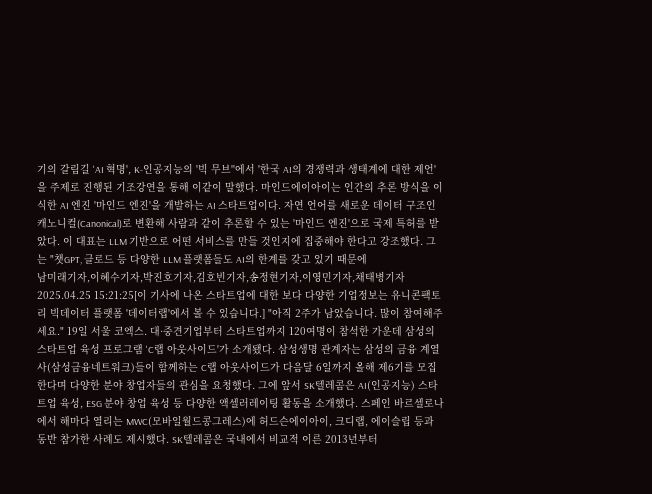기의 갈림길 'AI 혁명', K-인공지능의 '빅 무브''에서 '한국 AI의 경쟁력과 생태계에 대한 제언'을 주제로 진행된 기조강연을 통해 이같이 말했다. 마인드에이아이는 인간의 추론 방식을 이식한 AI 엔진 '마인드 엔진'을 개발하는 AI 스타트업이다. 자연 언어를 새로운 데이터 구조인 캐노니컬(Canonical)로 변환해 사람과 같이 추론할 수 있는 '마인드 엔진'으로 국제 특허를 받았다. 이 대표는 LLM 기반으로 어떤 서비스를 만들 것인지에 집중해야 한다고 강조했다. 그는 "챗GPT, 클로드 등 다양한 LLM 플랫폼들도 AI의 한계를 갖고 있기 때문에
남미래기자,이혜수기자,박진호기자,김호빈기자,송정현기자,이영민기자,채태병기자 2025.04.25 15:21:25[이 기사에 나온 스타트업에 대한 보다 다양한 기업정보는 유니콘팩토리 빅데이터 플랫폼 '데이터랩'에서 볼 수 있습니다.] "아직 2주가 남았습니다. 많이 참여해주세요." 19일 서울 코엑스. 대·중견기업부터 스타트업까지 120여명이 참석한 가운데 삼성의 스타트업 육성 프로그램 'C랩 아웃사이드'가 소개됐다. 삼성생명 관계자는 삼성의 금융 계열사(삼성금융네트워크)들이 함께하는 C랩 아웃사이드가 다음달 6일까지 올해 제6기를 모집한다며 다양한 분야 창업자들의 관심을 요청했다. 그에 앞서 SK텔레콤은 AI(인공지능) 스타트업 육성, ESG 분야 창업 육성 등 다양한 액셀러레이팅 활동을 소개했다. 스페인 바르셀로나에서 해마다 열리는 MWC(모바일월드콩그레스)에 허드슨에이아이, 크디랩, 에이슬립 등과 동반 참가한 사례도 제시했다. SK텔레콤은 국내에서 비교적 이른 2013년부터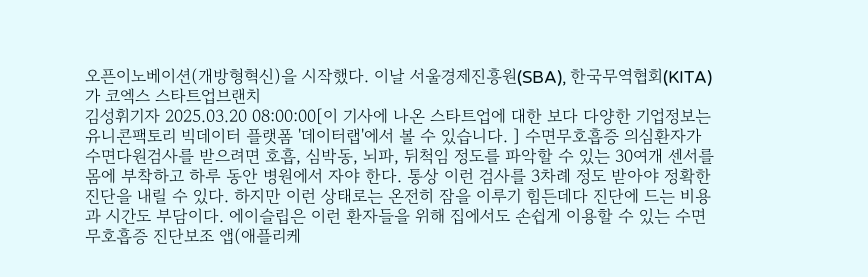오픈이노베이션(개방형혁신)을 시작했다. 이날 서울경제진흥원(SBA), 한국무역협회(KITA)가 코엑스 스타트업브랜치
김성휘기자 2025.03.20 08:00:00[이 기사에 나온 스타트업에 대한 보다 다양한 기업정보는 유니콘팩토리 빅데이터 플랫폼 '데이터랩'에서 볼 수 있습니다. ] 수면무호흡증 의심환자가 수면다원검사를 받으려면 호흡, 심박동, 뇌파, 뒤척임 정도를 파악할 수 있는 30여개 센서를 몸에 부착하고 하루 동안 병원에서 자야 한다. 통상 이런 검사를 3차례 정도 받아야 정확한 진단을 내릴 수 있다. 하지만 이런 상태로는 온전히 잠을 이루기 힘든데다 진단에 드는 비용과 시간도 부담이다. 에이슬립은 이런 환자들을 위해 집에서도 손쉽게 이용할 수 있는 수면무호흡증 진단보조 앱(애플리케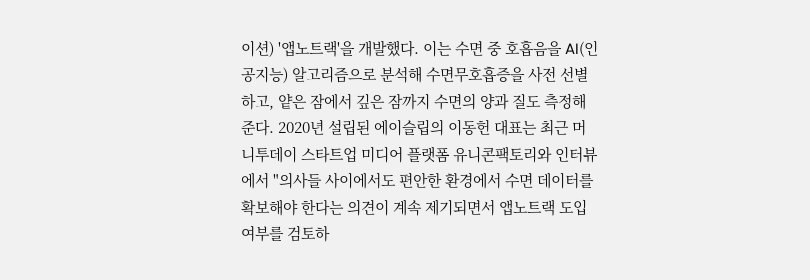이션) '앱노트랙'을 개발했다. 이는 수면 중 호흡음을 AI(인공지능) 알고리즘으로 분석해 수면무호흡증을 사전 선별하고, 얕은 잠에서 깊은 잠까지 수면의 양과 질도 측정해준다. 2020년 설립된 에이슬립의 이동헌 대표는 최근 머니투데이 스타트업 미디어 플랫폼 유니콘팩토리와 인터뷰에서 "의사들 사이에서도 편안한 환경에서 수면 데이터를 확보해야 한다는 의견이 계속 제기되면서 앱노트랙 도입 여부를 검토하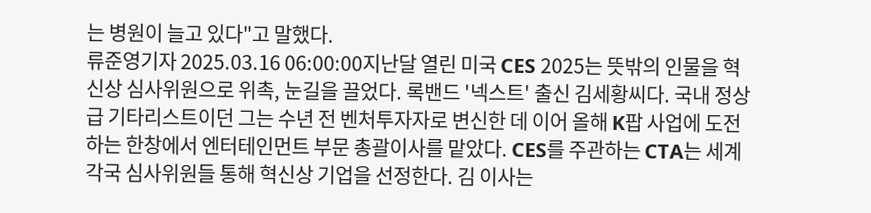는 병원이 늘고 있다"고 말했다.
류준영기자 2025.03.16 06:00:00지난달 열린 미국 CES 2025는 뜻밖의 인물을 혁신상 심사위원으로 위촉, 눈길을 끌었다. 록밴드 '넥스트' 출신 김세황씨다. 국내 정상급 기타리스트이던 그는 수년 전 벤처투자자로 변신한 데 이어 올해 K팝 사업에 도전하는 한창에서 엔터테인먼트 부문 총괄이사를 맡았다. CES를 주관하는 CTA는 세계 각국 심사위원들 통해 혁신상 기업을 선정한다. 김 이사는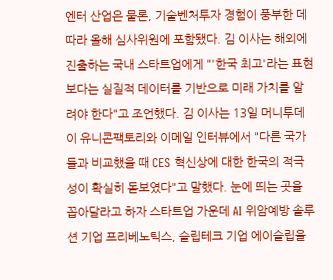엔터 산업은 물론, 기술벤처투자 경험이 풍부한 데 따라 올해 심사위원에 포함됐다. 김 이사는 해외에 진출하는 국내 스타트업에게 "'한국 최고'라는 표현보다는 실질적 데이터를 기반으로 미래 가치를 알려야 한다"고 조언했다. 김 이사는 13일 머니투데이 유니콘팩토리와 이메일 인터뷰에서 "다른 국가들과 비교했을 때 CES 혁신상에 대한 한국의 적극성이 확실히 돋보였다"고 말했다. 눈에 띄는 곳을 꼽아달라고 하자 스타트업 가운데 AI 위암예방 솔루션 기업 프리베노틱스, 슬립테크 기업 에이슬립을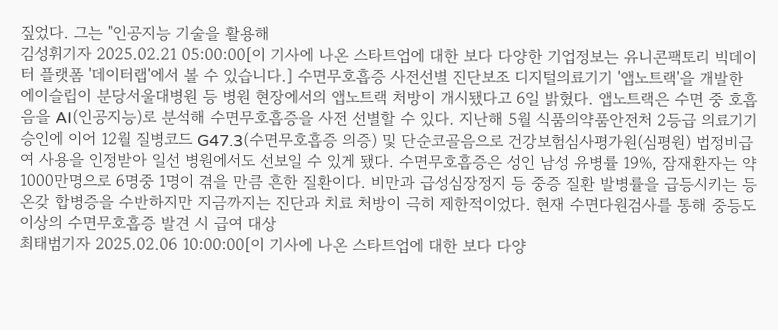짚었다. 그는 "인공지능 기술을 활용해
김성휘기자 2025.02.21 05:00:00[이 기사에 나온 스타트업에 대한 보다 다양한 기업정보는 유니콘팩토리 빅데이터 플랫폼 '데이터랩'에서 볼 수 있습니다.] 수면무호흡증 사전선별 진단보조 디지털의료기기 '앱노트랙'을 개발한 에이슬립이 분당서울대병원 등 병원 현장에서의 앱노트랙 처방이 개시됐다고 6일 밝혔다. 앱노트랙은 수면 중 호흡음을 AI(인공지능)로 분석해 수면무호흡증을 사전 선별할 수 있다. 지난해 5월 식품의약품안전처 2등급 의료기기 승인에 이어 12월 질병코드 G47.3(수면무호흡증 의증) 및 단순코골음으로 건강보험심사평가원(심평원) 법정비급여 사용을 인정받아 일선 병원에서도 선보일 수 있게 됐다. 수면무호흡증은 성인 남성 유병률 19%, 잠재환자는 약 1000만명으로 6명중 1명이 겪을 만큼 흔한 질환이다. 비만과 급성심장정지 등 중증 질환 발병률을 급등시키는 등 온갖 합병증을 수반하지만 지금까지는 진단과 치료 처방이 극히 제한적이었다. 현재 수면다원검사를 통해 중등도 이상의 수면무호흡증 발견 시 급여 대상
최태범기자 2025.02.06 10:00:00[이 기사에 나온 스타트업에 대한 보다 다양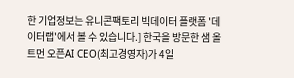한 기업정보는 유니콘팩토리 빅데이터 플랫폼 '데이터랩'에서 볼 수 있습니다.] 한국을 방문한 샘 올트먼 오픈AI CEO(최고경영자)가 4일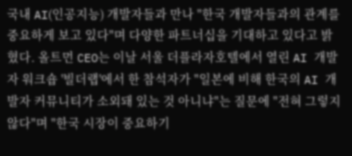국내 AI(인공지능) 개발자들과 만나 "한국 개발자들과의 관계를 중요하게 보고 있다"며 다양한 파트너십을 기대하고 있다고 밝혔다. 올트먼 CEO는 이날 서울 더플라자호텔에서 열린 AI 개발자 워크숍 '빌더랩'에서 한 참석자가 "일본에 비해 한국의 AI 개발자 커뮤니티가 소외돼 있는 것 아니냐"는 질문에 "전혀 그렇지 않다"며 "한국 시장이 중요하기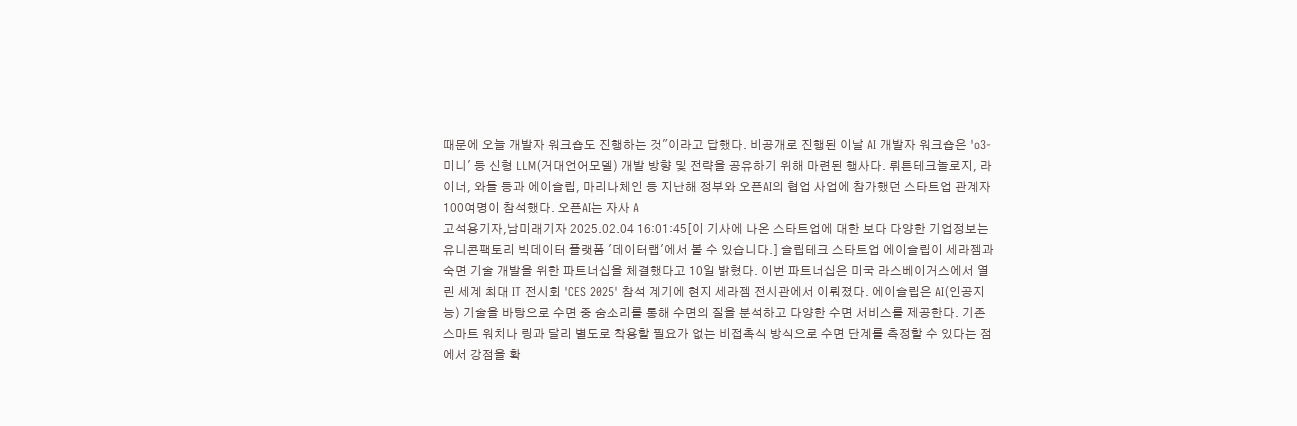때문에 오늘 개발자 워크숍도 진행하는 것"이라고 답했다. 비공개로 진행된 이날 AI 개발자 워크숍은 'o3-미니' 등 신형 LLM(거대언어모델) 개발 방향 및 전략을 공유하기 위해 마련된 행사다. 뤼튼테크놀로지, 라이너, 와들 등과 에이슬립, 마리나체인 등 지난해 정부와 오픈AI의 협업 사업에 참가했던 스타트업 관계자 100여명이 참석했다. 오픈AI는 자사 A
고석용기자,남미래기자 2025.02.04 16:01:45[이 기사에 나온 스타트업에 대한 보다 다양한 기업정보는 유니콘팩토리 빅데이터 플랫폼 '데이터랩'에서 볼 수 있습니다.] 슬립테크 스타트업 에이슬립이 세라젬과 숙면 기술 개발을 위한 파트너십을 체결했다고 10일 밝혔다. 이번 파트너십은 미국 라스베이거스에서 열린 세계 최대 IT 전시회 'CES 2025' 참석 계기에 현지 세라젬 전시관에서 이뤄졌다. 에이슬립은 AI(인공지능) 기술을 바탕으로 수면 중 숨소리를 통해 수면의 질을 분석하고 다양한 수면 서비스를 제공한다. 기존 스마트 워치나 링과 달리 별도로 착용할 필요가 없는 비접촉식 방식으로 수면 단계를 측정할 수 있다는 점에서 강점을 확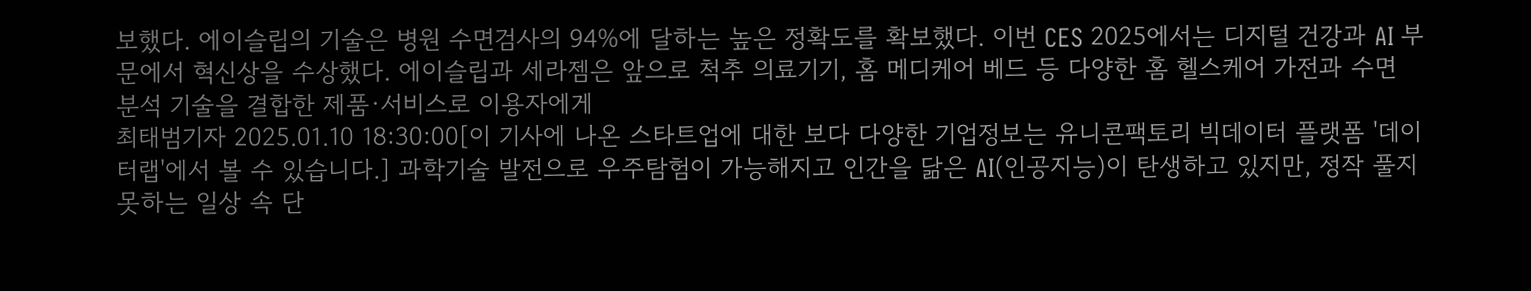보했다. 에이슬립의 기술은 병원 수면검사의 94%에 달하는 높은 정확도를 확보했다. 이번 CES 2025에서는 디지털 건강과 AI 부문에서 혁신상을 수상했다. 에이슬립과 세라젬은 앞으로 척추 의료기기, 홈 메디케어 베드 등 다양한 홈 헬스케어 가전과 수면 분석 기술을 결합한 제품·서비스로 이용자에게
최태범기자 2025.01.10 18:30:00[이 기사에 나온 스타트업에 대한 보다 다양한 기업정보는 유니콘팩토리 빅데이터 플랫폼 '데이터랩'에서 볼 수 있습니다.] 과학기술 발전으로 우주탐험이 가능해지고 인간을 닮은 AI(인공지능)이 탄생하고 있지만, 정작 풀지 못하는 일상 속 단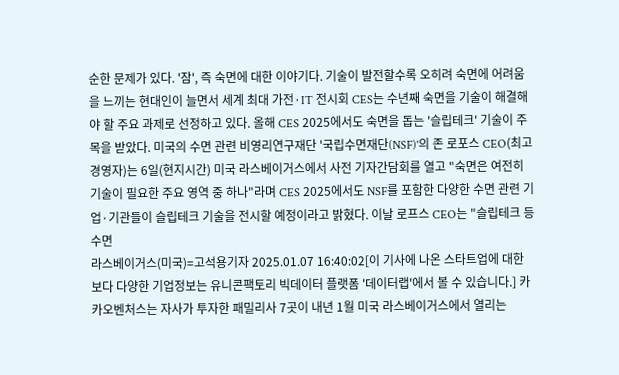순한 문제가 있다. '잠', 즉 숙면에 대한 이야기다. 기술이 발전할수록 오히려 숙면에 어려움을 느끼는 현대인이 늘면서 세계 최대 가전·IT 전시회 CES는 수년째 숙면을 기술이 해결해야 할 주요 과제로 선정하고 있다. 올해 CES 2025에서도 숙면을 돕는 '슬립테크' 기술이 주목을 받았다. 미국의 수면 관련 비영리연구재단 '국립수면재단(NSF)'의 존 로포스 CEO(최고경영자)는 6일(현지시간) 미국 라스베이거스에서 사전 기자간담회를 열고 "숙면은 여전히 기술이 필요한 주요 영역 중 하나"라며 CES 2025에서도 NSF를 포함한 다양한 수면 관련 기업·기관들이 슬립테크 기술을 전시할 예정이라고 밝혔다. 이날 로프스 CEO는 "슬립테크 등 수면
라스베이거스(미국)=고석용기자 2025.01.07 16:40:02[이 기사에 나온 스타트업에 대한 보다 다양한 기업정보는 유니콘팩토리 빅데이터 플랫폼 '데이터랩'에서 볼 수 있습니다.] 카카오벤처스는 자사가 투자한 패밀리사 7곳이 내년 1월 미국 라스베이거스에서 열리는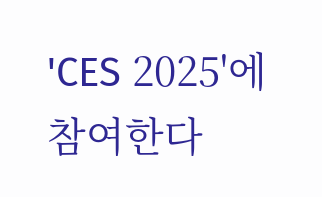'CES 2025'에 참여한다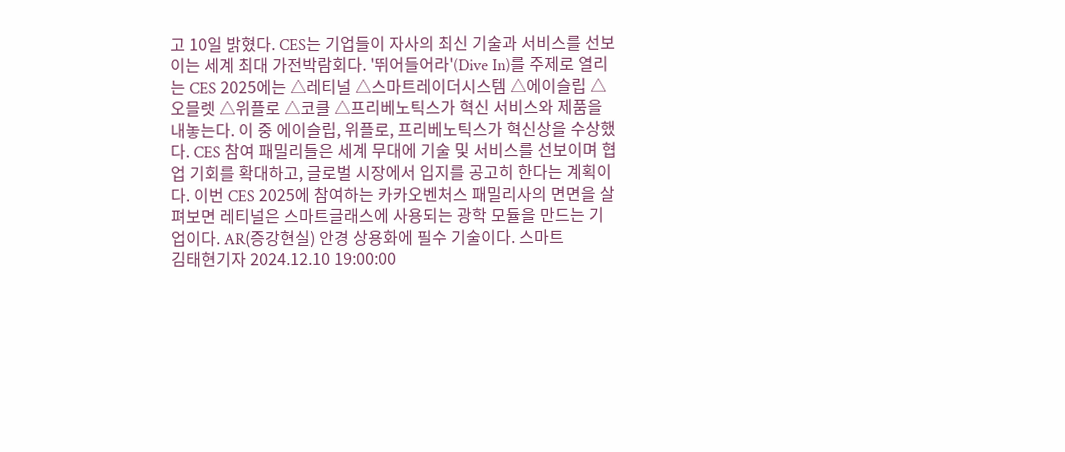고 10일 밝혔다. CES는 기업들이 자사의 최신 기술과 서비스를 선보이는 세계 최대 가전박람회다. '뛰어들어라'(Dive In)를 주제로 열리는 CES 2025에는 △레티널 △스마트레이더시스템 △에이슬립 △오믈렛 △위플로 △코클 △프리베노틱스가 혁신 서비스와 제품을 내놓는다. 이 중 에이슬립, 위플로, 프리베노틱스가 혁신상을 수상했다. CES 참여 패밀리들은 세계 무대에 기술 및 서비스를 선보이며 협업 기회를 확대하고, 글로벌 시장에서 입지를 공고히 한다는 계획이다. 이번 CES 2025에 참여하는 카카오벤처스 패밀리사의 면면을 살펴보면 레티널은 스마트글래스에 사용되는 광학 모듈을 만드는 기업이다. AR(증강현실) 안경 상용화에 필수 기술이다. 스마트
김태현기자 2024.12.10 19:00:00